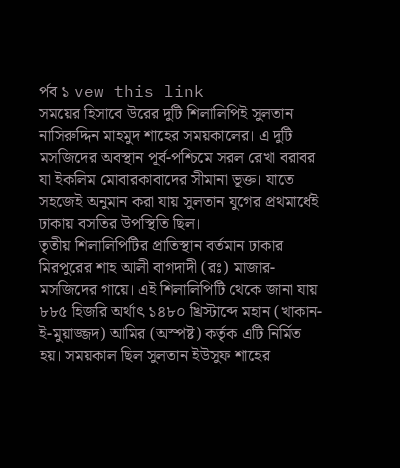র্পব ১ vew this link
সময়ের হিসাবে উরের দুটি শিলালিপিই সুলতান নাসিরুদ্দিন মাহমুদ শাহের সময়কালের। এ দুটি মসজিদের অবস্থান পূর্ব-পশ্চিমে সরল রেখা বরাবর যা ইকলিম মোবারকাবাদের সীমানা ভূক্ত। যাতে সহজেই অনুমান করা যায় সুলতান যুগের প্রথমার্ধেই ঢাকায় বসতির উপস্থিতি ছিল।
তৃতীয় শিলালিপিটির প্রাতিস্থান বর্তমান ঢাকার মিরপুরের শাহ আলী বাগদাদী (রঃ) মাজার-মসজিদের গায়ে। এই শিলালিপিটি থেকে জানা যায় ৮৮৫ হিজরি অর্থাৎ ১৪৮০ খ্রিস্টাব্দে মহান (খাকান-ই-মুয়াজ্জদ) আমির (অস্পষ্ট) কর্তৃক এটি নির্মিত হয়। সময়কাল ছিল সুলতান ইউসুফ শাহের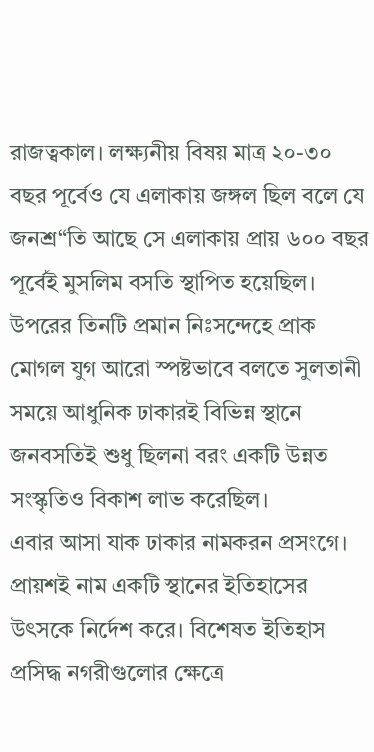রাজত্বকাল। লক্ষ্যনীয় বিষয় মাত্র ২০-৩০ বছর পূর্বেও যে এলাকায় জঙ্গল ছিল বলে যে জনশ্র“তি আছে সে এলাকায় প্রায় ৬০০ বছর পূর্বেই মুসলিম বসতি স্থাপিত হয়েছিল।
উপরের তিনটি প্রমান নিঃসন্দেহে প্রাক মোগল যুগ আরো স্পষ্টভাবে বলতে সুলতানী সময়ে আধুনিক ঢাকারই বিভিন্ন স্থানে জনবসতিই শুধু ছিলনা বরং একটি উন্নত সংস্কৃতিও বিকাশ লাভ করেছিল।
এবার আসা যাক ঢাকার নামকরন প্রসংগে। প্রায়শই নাম একটি স্থানের ইতিহাসের উৎসকে নির্দেশ করে। বিশেষত ইতিহাস প্রসিদ্ধ নগরীগুলোর ক্ষেত্রে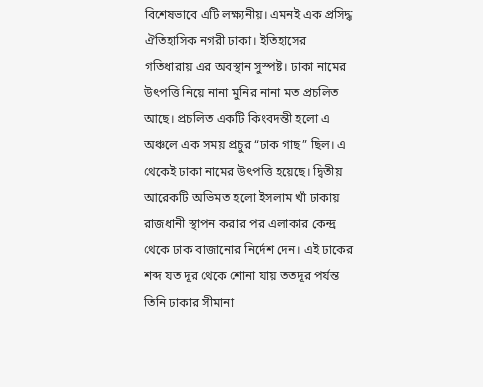বিশেষভাবে এটি লক্ষ্যনীয়। এমনই এক প্রসিদ্ধ ঐতিহাসিক নগরী ঢাকা। ইতিহাসের গতিধারায় এর অবস্থান সুস্পষ্ট। ঢাকা নামের উৎপত্তি নিয়ে নানা মুনির নানা মত প্রচলিত আছে। প্রচলিত একটি কিংবদন্তী হলো এ অঞ্চলে এক সময় প্রচুর “ঢাক গাছ” ছিল। এ থেকেই ঢাকা নামের উৎপত্তি হয়েছে। দ্বিতীয় আরেকটি অভিমত হলো ইসলাম খাঁ ঢাকায় রাজধানী স্থাপন করার পর এলাকার কেন্দ্র থেকে ঢাক বাজানোর নির্দেশ দেন। এই ঢাকের শব্দ যত দূর থেকে শোনা যায় ততদূর পর্যন্ত তিনি ঢাকার সীমানা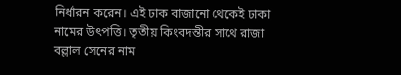নির্ধারন করেন। এই ঢাক বাজানো থেকেই ঢাকা নামের উৎপত্তি। তৃতীয় কিংবদন্তীর সাথে রাজা বল্লাল সেনের নাম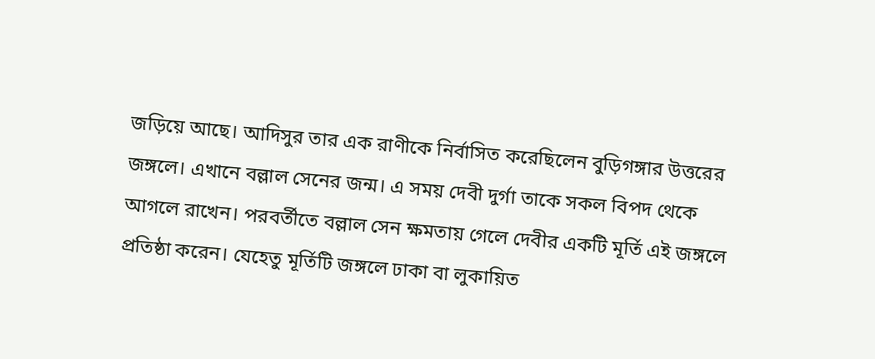জড়িয়ে আছে। আদিসুর তার এক রাণীকে নির্বাসিত করেছিলেন বুড়িগঙ্গার উত্তরের জঙ্গলে। এখানে বল্লাল সেনের জন্ম। এ সময় দেবী দুর্গা তাকে সকল বিপদ থেকে আগলে রাখেন। পরবর্তীতে বল্লাল সেন ক্ষমতায় গেলে দেবীর একটি মূর্তি এই জঙ্গলে প্রতিষ্ঠা করেন। যেহেতু মূর্তিটি জঙ্গলে ঢাকা বা লুকায়িত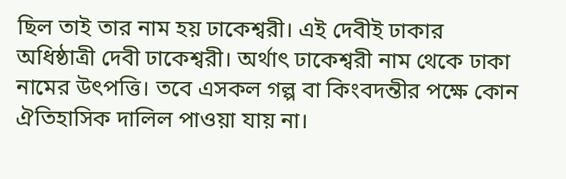ছিল তাই তার নাম হয় ঢাকেশ্বরী। এই দেবীই ঢাকার অধিষ্ঠাত্রী দেবী ঢাকেশ্বরী। অর্থাৎ ঢাকেশ্বরী নাম থেকে ঢাকা নামের উৎপত্তি। তবে এসকল গল্প বা কিংবদন্তীর পক্ষে কোন ঐতিহাসিক দালিল পাওয়া যায় না।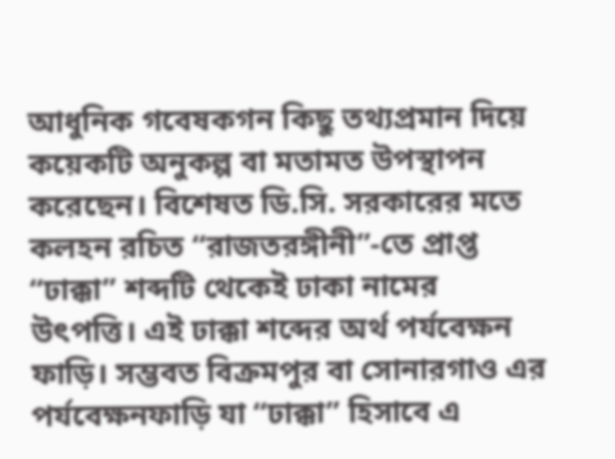আধুনিক গবেষকগন কিছু তথ্যপ্রমান দিয়ে কয়েকটি অনুকল্প বা মতামত উপস্থাপন করেছেন। বিশেষত ডি.সি. সরকারের মতে কলহন রচিত “রাজতরঙ্গীনী”-তে প্রাপ্ত “ঢাক্কা” শব্দটি থেকেই ঢাকা নামের উৎপত্তি। এই ঢাক্কা শব্দের অর্থ পর্যবেক্ষন ফাড়ি। সম্ভবত বিক্রমপুর বা সোনারগাও এর পর্যবেক্ষনফাড়ি যা “ঢাক্কা” হিসাবে এ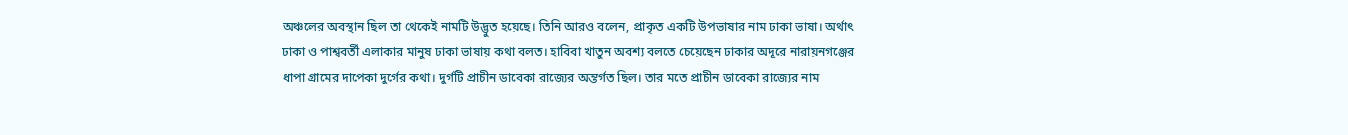অঞ্চলের অবস্থান ছিল তা থেকেই নামটি উদ্ভুত হয়েছে। তিনি আরও বলেন, প্রাকৃত একটি উপভাষার নাম ঢাকা ভাষা। অর্থাৎ ঢাকা ও পাশ্ববর্তী এলাকার মানুষ ঢাকা ভাষায় কথা বলত। হাবিবা খাতুন অবশ্য বলতে চেয়েছেন ঢাকার অদূরে নারায়নগঞ্জের ধাপা গ্রামের দাপেকা দুর্গের কথা। দুর্গটি প্রাচীন ডাবেকা রাজ্যের অন্তর্গত ছিল। তার মতে প্রাচীন ডাবেকা রাজ্যের নাম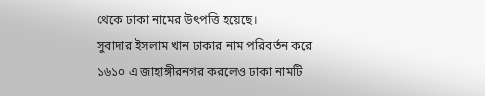থেকে ঢাকা নামের উৎপত্তি হয়েছে।
সুবাদার ইসলাম খান ঢাকার নাম পরিবর্তন করে ১৬১০ এ জাহাঙ্গীরনগর করলেও ঢাকা নামটি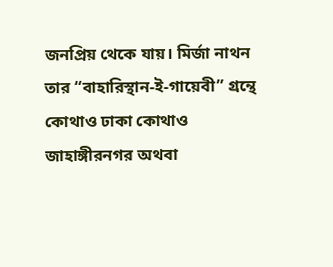জনপ্রিয় থেকে যায়। মির্জা নাথন তার “বাহারিস্থান-ই-গায়েবী” গ্রন্থে কোথাও ঢাকা কোথাও জাহাঙ্গীরনগর অথবা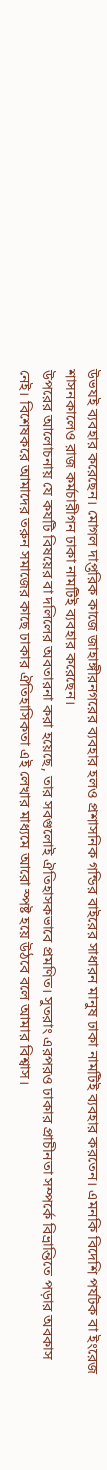উভযই ব্যবহার করেছেন। মোগল দাপ্তরিক কাজে জাহাঙ্গীরনগরের ব্যবহার হলও প্রশাসনিক গন্ডির বাইরের সাধারন মানুষ ঢাকা নামটিই ব্যবহার করতেন। এমনকি বিদেশি পর্যটক বা ইংরেজ শাসনকালেও রাজ কর্মচারীগন ঢাকা নামটিই ব্যবহার করেছেন।
উপরের আলোচনায় যে কযটি বিষয়ের বা দলিলের অবতারনা করা হয়েছে, তার সবগুলোই ঐতিহাসকভাবে প্রমণিত। সুতরাং এরপরও ঢাকার প্রাচীনতা সম্পর্কে বিভ্রান্তিতে পড়ার অবকাস নেই। বিশেষকরে আমাদের তরুন সমাজের কাছে ঢাকার ঐতিহাসিকতা এই লেখার মাধ্যমে আরো স্পষ্ট হয়ে উঠবে বলে আমার বিশ্বাস।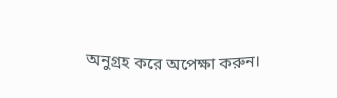অনুগ্রহ করে অপেক্ষা করুন।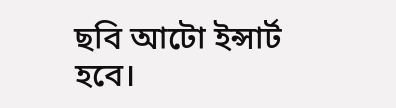ছবি আটো ইন্সার্ট হবে।